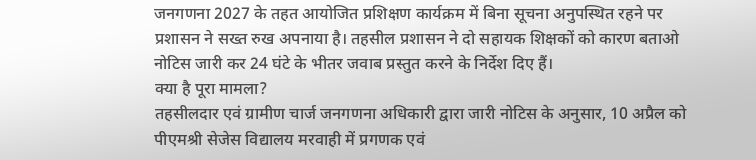जनगणना 2027 के तहत आयोजित प्रशिक्षण कार्यक्रम में बिना सूचना अनुपस्थित रहने पर प्रशासन ने सख्त रुख अपनाया है। तहसील प्रशासन ने दो सहायक शिक्षकों को कारण बताओ नोटिस जारी कर 24 घंटे के भीतर जवाब प्रस्तुत करने के निर्देश दिए हैं।
क्या है पूरा मामला?
तहसीलदार एवं ग्रामीण चार्ज जनगणना अधिकारी द्वारा जारी नोटिस के अनुसार, 10 अप्रैल को पीएमश्री सेजेस विद्यालय मरवाही में प्रगणक एवं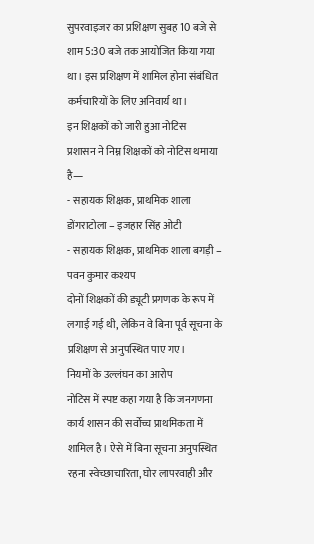सुपरवाइजर का प्रशिक्षण सुबह 10 बजे से शाम 5:30 बजे तक आयोजित किया गया था। इस प्रशिक्षण में शामिल होना संबंधित कर्मचारियों के लिए अनिवार्य था।
इन शिक्षकों को जारी हुआ नोटिस
प्रशासन ने निम्न शिक्षकों को नोटिस थमाया है—
- सहायक शिक्षक, प्राथमिक शाला डोंगराटोला – इजहार सिंह ओटी
- सहायक शिक्षक, प्राथमिक शाला बगड़ी – पवन कुमार कश्यप
दोनों शिक्षकों की ड्यूटी प्रगणक के रूप में लगाई गई थी, लेकिन वे बिना पूर्व सूचना के प्रशिक्षण से अनुपस्थित पाए गए।
नियमों के उल्लंघन का आरोप
नोटिस में स्पष्ट कहा गया है कि जनगणना कार्य शासन की सर्वोच्च प्राथमिकता में शामिल है। ऐसे में बिना सूचना अनुपस्थित रहना स्वेच्छाचारिता, घोर लापरवाही और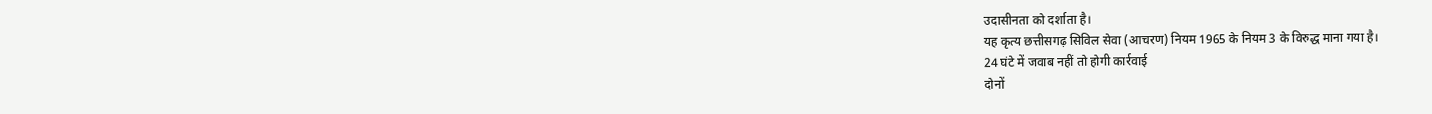उदासीनता को दर्शाता है।
यह कृत्य छत्तीसगढ़ सिविल सेवा (आचरण) नियम 1965 के नियम 3 के विरुद्ध माना गया है।
24 घंटे में जवाब नहीं तो होगी कार्रवाई
दोनों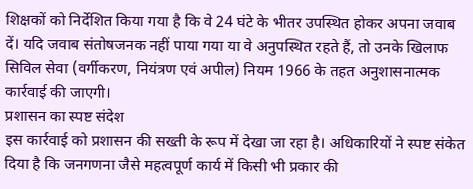शिक्षकों को निर्देशित किया गया है कि वे 24 घंटे के भीतर उपस्थित होकर अपना जवाब दें। यदि जवाब संतोषजनक नहीं पाया गया या वे अनुपस्थित रहते हैं, तो उनके खिलाफ सिविल सेवा (वर्गीकरण, नियंत्रण एवं अपील) नियम 1966 के तहत अनुशासनात्मक कार्रवाई की जाएगी।
प्रशासन का स्पष्ट संदेश
इस कार्रवाई को प्रशासन की सख्ती के रूप में देखा जा रहा है। अधिकारियों ने स्पष्ट संकेत दिया है कि जनगणना जैसे महत्वपूर्ण कार्य में किसी भी प्रकार की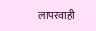लापरवाही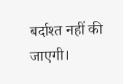बर्दाश्त नहीं की जाएगी।